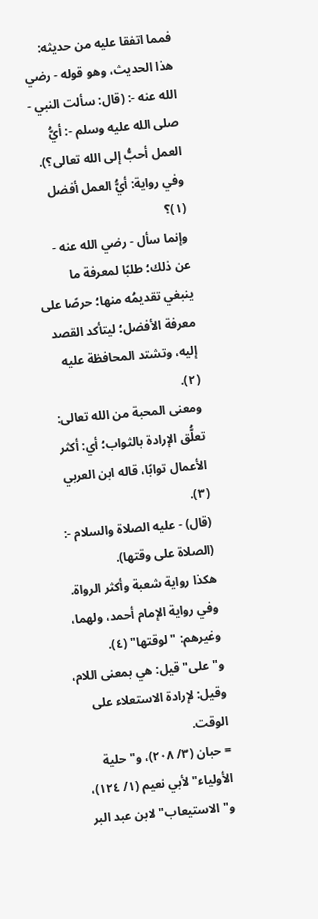فمما اتفقا عليه من حديثه: هذا الحديث، وهو قوله - رضي الله عنه -: (قال: سألت النبي - صلى الله عليه وسلم -: أيُّ العمل أحبُّ إلى الله تعالى؟).
وفي رواية: أيُّ العمل أفضل (١)؟
وإنما سأل - رضي الله عنه - عن ذلك؛ طلبًا لمعرفة ما ينبغي تقديمُه منها؛ حرصًا على معرفة الأفضل؛ ليتأكد القصد إليه، وتشتد المحافظة عليه (٢).
ومعنى المحبة من الله تعالى: تعلُّق الإرادة بالثواب؛ أي: أكثر الأعمال توابًا، قاله ابن العربي (٣).
(قال) - عليه الصلاة والسلام -: (الصلاة على وقتها).
هكذا رواية شعبة وأكثر الرواة.
وفي رواية الإمام أحمد، ولهما، وغيرهم: "لوقتها" (٤).
و"على" قيل: هي بمعنى اللام، وقيل: لإرادة الاستعلاء على الوقت.
= حبان (٣/ ٢٠٨)، و"حلية الأولياء" لأبي نعيم (١/ ١٢٤)، و"الاستيعاب" لابن عبد البر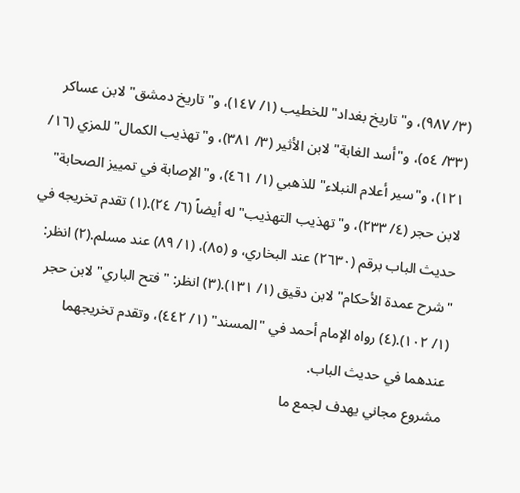(٣/ ٩٨٧)، و"تاريخ بغداد" للخطيب (١/ ١٤٧)، و"تاريخ دمشق" لابن عساكر (٣٣/ ٥٤)، و"أسد الغابة" لابن الأثير (٣/ ٣٨١)، و"تهذيب الكمال" للمزي (١٦/ ١٢١)، و"سير أعلام النبلاء" للذهبي (١/ ٤٦١)، و"الإصابة في تمييز الصحابة" لابن حجر (٤/ ٢٣٣)، و"تهذيب التهذيب" له أيضاً (٦/ ٢٤).(١) تقدم تخريجه في حديث الباب برقم (٢٦٣٠) عند البخاري، و (٨٥)، (١/ ٨٩) عند مسلم.(٢) انظر: "شرح عمدة الأحكام" لابن دقيق (١/ ١٣١).(٣) انظر: "فتح الباري" لابن حجر (١/ ١٠٢).(٤) رواه الإمام أحمد في "المسند" (١/ ٤٤٢)، وتقدم تخريجهما عندهما في حديث الباب.
مشروع مجاني يهدف لجمع ما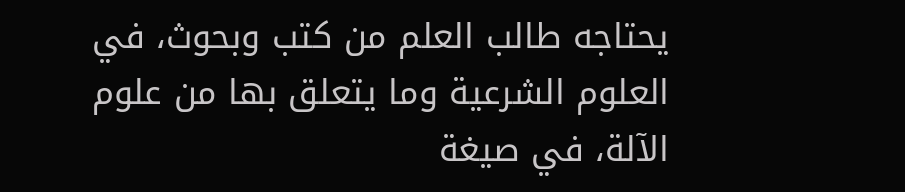يحتاجه طالب العلم من كتب وبحوث، في العلوم الشرعية وما يتعلق بها من علوم الآلة، في صيغة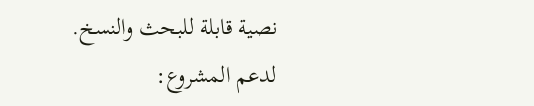نصية قابلة للبحث والنسخ.
لدعم المشروع: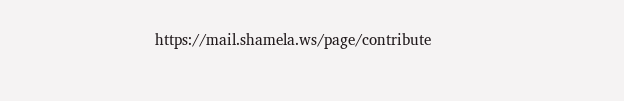https://mail.shamela.ws/page/contribute